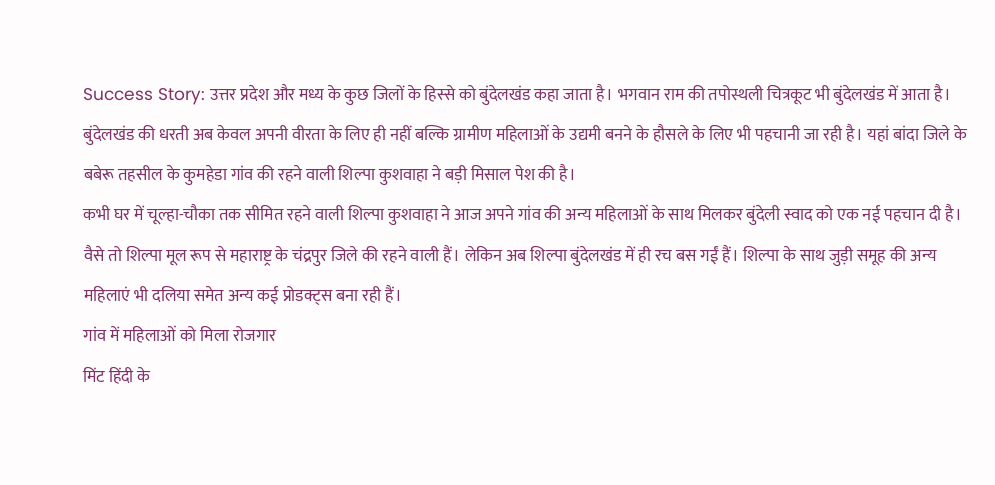Success Story: उत्तर प्रदेश और मध्य के कुछ जिलों के हिस्से को बुंदेलखंड कहा जाता है। भगवान राम की तपोस्थली चित्रकूट भी बुंदेलखंड में आता है। बुंदेलखंड की धरती अब केवल अपनी वीरता के लिए ही नहीं बल्कि ग्रामीण महिलाओं के उद्यमी बनने के हौसले के लिए भी पहचानी जा रही है। यहां बांदा जिले के बबेरू तहसील के कुमहेडा गांव की रहने वाली शिल्पा कुशवाहा ने बड़ी मिसाल पेश की है।
कभी घर में चूल्हा-चौका तक सीमित रहने वाली शिल्पा कुशवाहा ने आज अपने गांव की अन्य महिलाओं के साथ मिलकर बुंदेली स्वाद को एक नई पहचान दी है। वैसे तो शिल्पा मूल रूप से महाराष्ट्र के चंद्रपुर जिले की रहने वाली हैं। लेकिन अब शिल्पा बुंदेलखंड में ही रच बस गईं हैं। शिल्पा के साथ जुड़ी समूह की अन्य महिलाएं भी दलिया समेत अन्य कई प्रोडक्ट्स बना रही हैं।
गांव में महिलाओं को मिला रोजगार
मिंट हिंदी के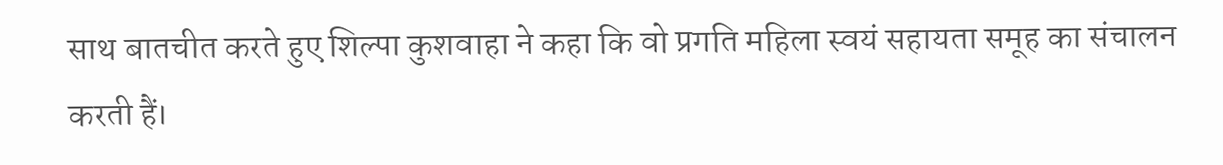साथ बातचीत करते हुए शिल्पा कुशवाहा ने कहा कि वो प्रगति महिला स्वयं सहायता समूह का संचालन करती हैं।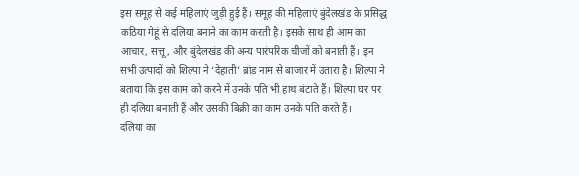इस समूह से कई महिलाएं जुड़ी हुई हैं। समूह की महिलाएं बुंदेलखंड के प्रसिद्ध कठिया गेहूं से दलिया बनाने का काम करती है। इसके साथ ही आम का आचार, सत्तू, और बुंदेलखंड की अन्य पारंपरिक चीजों को बनाती हैं। इन सभी उत्पादों को शिल्पा ने ‘देहाती’ ब्रांड नाम से बाजार में उतारा है। शिल्पा ने बताया कि इस काम को करने में उनके पति भी हाथ बंटाते हैं। शिल्पा घर पर ही दलिया बनाती हैं और उसकी बिक्री का काम उनके पति करते हैं।
दलिया का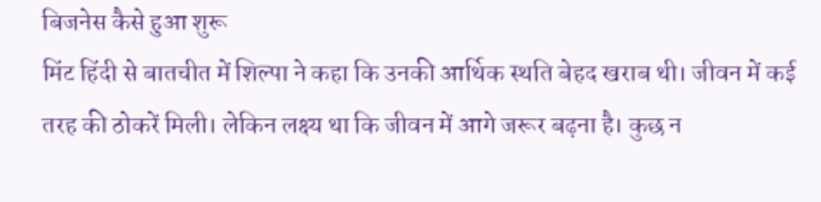बिजनेस कैसे हुआ शुरू
मिंट हिंदी से बातचीत में शिल्पा ने कहा कि उनकी आर्थिक स्थति बेहद खराब थी। जीवन में कई तरह की ठोकरें मिली। लेकिन लक्ष्य था कि जीवन में आगे जरूर बढ़ना है। कुछ न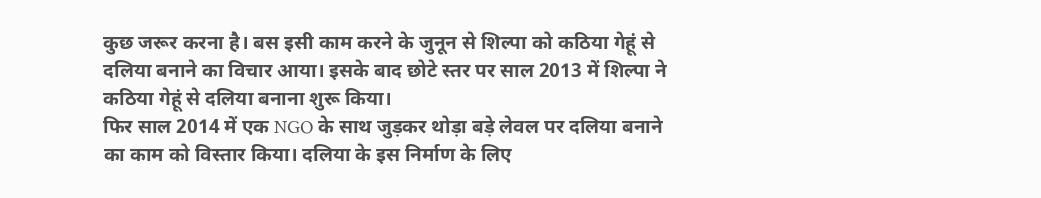कुछ जरूर करना है। बस इसी काम करने के जुनून से शिल्पा को कठिया गेहूं से दलिया बनाने का विचार आया। इसके बाद छोटे स्तर पर साल 2013 में शिल्पा ने कठिया गेहूं से दलिया बनाना शुरू किया।
फिर साल 2014 में एक NGO के साथ जुड़कर थोड़ा बड़े लेवल पर दलिया बनाने का काम को विस्तार किया। दलिया के इस निर्माण के लिए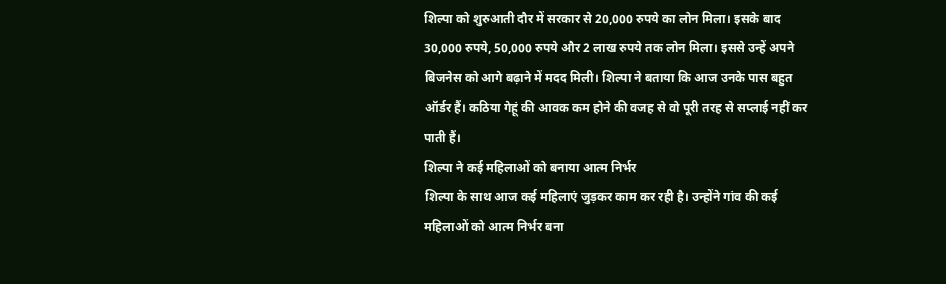शिल्पा को शुरुआती दौर में सरकार से 20,000 रुपये का लोन मिला। इसके बाद 30,000 रुपये, 50,000 रुपये और 2 लाख रुपये तक लोन मिला। इससे उन्हें अपने बिजनेस को आगे बढ़ाने में मदद मिली। शिल्पा ने बताया कि आज उनके पास बहुत ऑर्डर हैं। कठिया गेहूं की आवक कम होने की वजह से वो पूरी तरह से सप्लाई नहीं कर पाती हैं।
शिल्पा ने कई महिलाओं को बनाया आत्म निर्भर
शिल्पा के साथ आज कई महिलाएं जुड़कर काम कर रही है। उन्होंने गांव की कई महिलाओं को आत्म निर्भर बना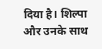दिया है। शिल्पा और उनके साथ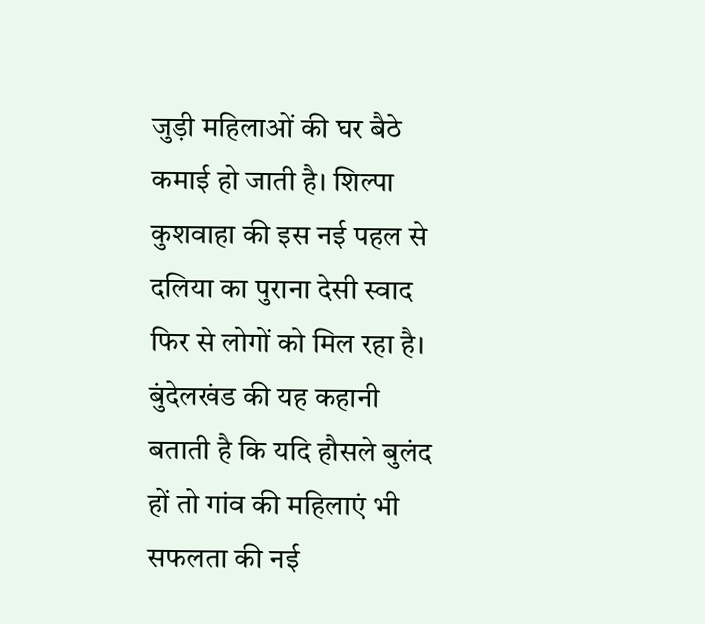जुड़ी महिलाओं की घर बैठे कमाई हो जाती है। शिल्पा कुशवाहा की इस नई पहल से दलिया का पुराना देसी स्वाद फिर से लोगों को मिल रहा है। बुंदेलखंड की यह कहानी बताती है कि यदि हौसले बुलंद हों तो गांव की महिलाएं भी सफलता की नई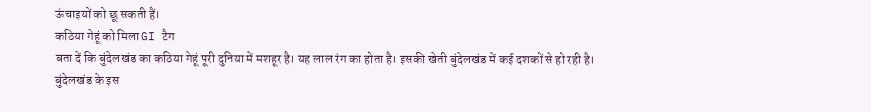ऊंचाइयों को छू सकती हैं।
कठिया गेहूं को मिला GI टैग
बता दें कि बुंदेलखंड का कठिया गेहूं पूरी दुनिया में मशहूर है। यह लाल रंग का होता है। इसकी खेती बुंदेलखंड में कई दशकों से हो रही है। बुंदेलखंड के इस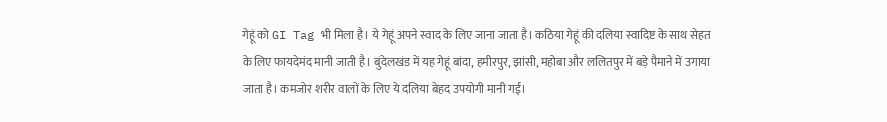गेहूं को GI Tag भी मिला है। ये गेहूं अपने स्वाद के लिए जाना जाता है। कठिया गेहूं की दलिया स्वादिष्ट के साथ सेहत के लिए फायदेमंद मानी जाती है। बुंदेलखंड में यह गेहूं बांदा, हमीरपुर, झांसी, महोबा और ललितपुर में बड़े पैमाने में उगाया जाता है। कमजोर शरीर वालों के लिए ये दलिया बेहद उपयोगी मानी गई।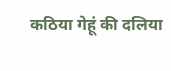कठिया गेहूं की दलिया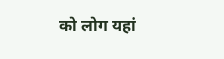को लोग यहां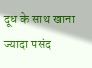दूध के साथ खाना ज्यादा पसंद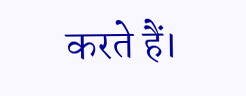करते हैं।